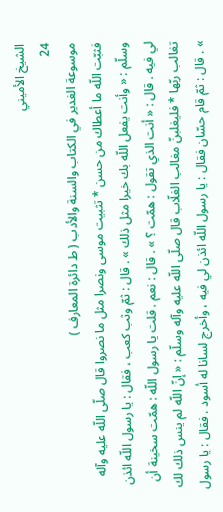الشيخ الأميني
24
موسوعة الغدير في الكتاب والسنة والأدب ( ط دائرة المعارف )
فثبّت اللّه ما أعطاك من حسن * تثبيت موسى ونصرا مثل ما نصروا قال صلّى اللّه عليه وآله وسلّم : « وأنت يفعل اللّه بك خيرا مثل ذلك » . قال : ثمّ وثب كعب ، فقال : يا رسول اللّه ائذن لي فيه . قال : « أنت الذي تقول : همّت ؟ » . قال : نعم . قلت يا رسول اللّه : همّت سخينة أن تغالب ربّها * فليغلبنّ مغالب الغلّاب قال صلّى اللّه عليه وآله وسلّم : « إنّ اللّه لم ينس ذلك لك » . قال : ثمّ قام حسّان فقال : يا رسول اللّه ائذن لي فيه ، وأخرج لسانا له أسود . فقال : يا رسول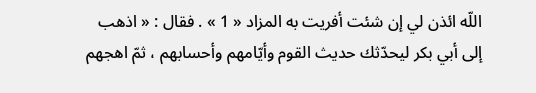اللّه ائذن لي إن شئت أفريت به المزاد « 1 » . فقال : « اذهب إلى أبي بكر ليحدّثك حديث القوم وأيّامهم وأحسابهم ، ثمّ اهجهم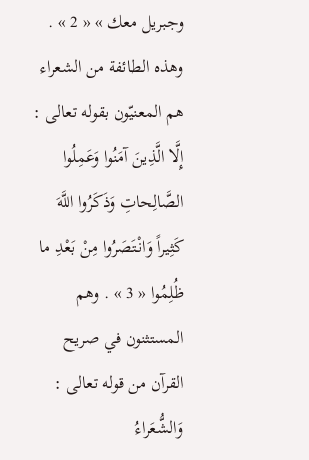وجبريل معك » « 2 » . وهذه الطائفة من الشعراء هم المعنيّون بقوله تعالى : إِلَّا الَّذِينَ آمَنُوا وَعَمِلُوا الصَّالِحاتِ وَذَكَرُوا اللَّهَ كَثِيراً وَانْتَصَرُوا مِنْ بَعْدِ ما ظُلِمُوا « 3 » . وهم المستثنون في صريح القرآن من قوله تعالى : وَالشُّعَراءُ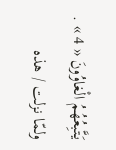يَتَّبِعُهُمُ الْغاوُونَ « 4 » . ولمّا نزلت / هذه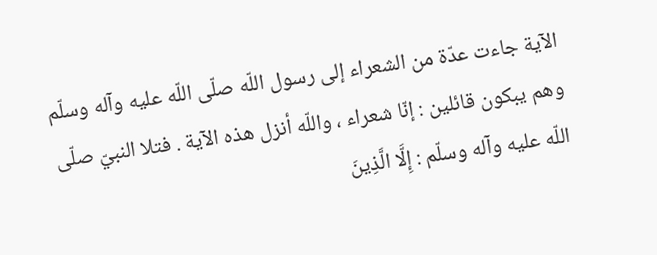الآية جاءت عدّة من الشعراء إلى رسول اللّه صلّى اللّه عليه وآله وسلّم وهم يبكون قائلين : إنّا شعراء ، واللّه أنزل هذه الآية . فتلا النبيّ صلّى اللّه عليه وآله وسلّم : إِلَّا الَّذِينَ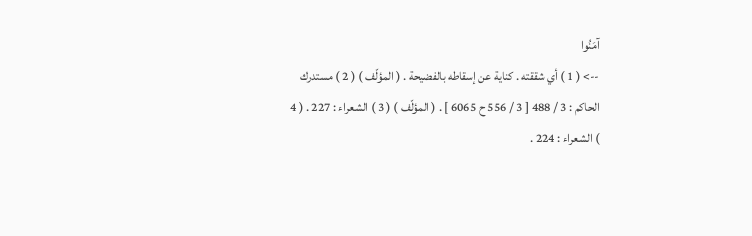آمَنُوا
--> ( 1 ) أي شققته . كناية عن إسقاطه بالفضيحة . ( المؤلّف ) ( 2 ) مستدرك الحاكم : 3 / 488 [ 3 / 556 ح 6065 ] . ( المؤلّف ) ( 3 ) الشعراء : 227 . ( 4 ) الشعراء : 224 .